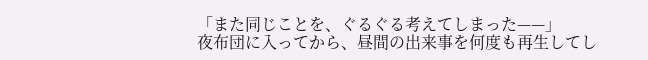「また同じことを、ぐるぐる考えてしまった——」
夜布団に入ってから、昼間の出来事を何度も再生してし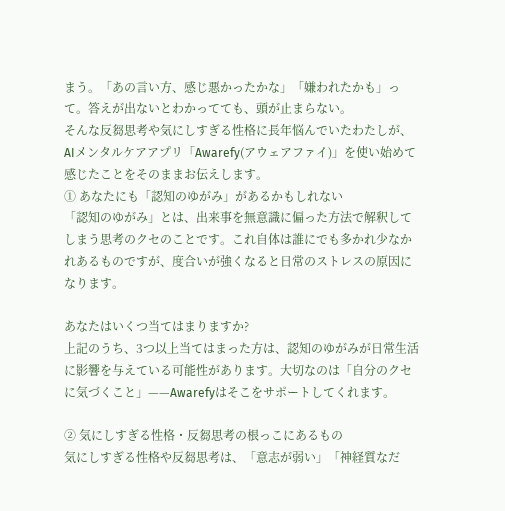まう。「あの言い方、感じ悪かったかな」「嫌われたかも」って。答えが出ないとわかってても、頭が止まらない。
そんな反芻思考や気にしすぎる性格に長年悩んでいたわたしが、AIメンタルケアアプリ「Awarefy(アウェアファイ)」を使い始めて感じたことをそのままお伝えします。
① あなたにも「認知のゆがみ」があるかもしれない
「認知のゆがみ」とは、出来事を無意識に偏った方法で解釈してしまう思考のクセのことです。これ自体は誰にでも多かれ少なかれあるものですが、度合いが強くなると日常のストレスの原因になります。

あなたはいくつ当てはまりますか?
上記のうち、3つ以上当てはまった方は、認知のゆがみが日常生活に影響を与えている可能性があります。大切なのは「自分のクセに気づくこと」——Awarefyはそこをサポートしてくれます。

② 気にしすぎる性格・反芻思考の根っこにあるもの
気にしすぎる性格や反芻思考は、「意志が弱い」「神経質なだ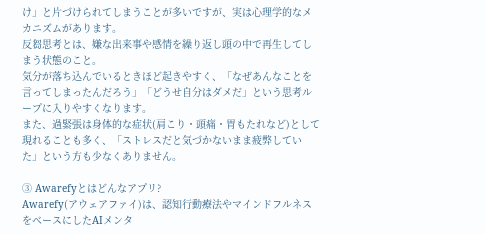け」と片づけられてしまうことが多いですが、実は心理学的なメカニズムがあります。
反芻思考とは、嫌な出来事や感情を繰り返し頭の中で再生してしまう状態のこと。
気分が落ち込んでいるときほど起きやすく、「なぜあんなことを言ってしまったんだろう」「どうせ自分はダメだ」という思考ループに入りやすくなります。
また、過緊張は身体的な症状(肩こり・頭痛・胃もたれなど)として現れることも多く、「ストレスだと気づかないまま疲弊していた」という方も少なくありません。

③ Awarefyとはどんなアプリ?
Awarefy(アウェアファイ)は、認知行動療法やマインドフルネスをベースにしたAIメンタ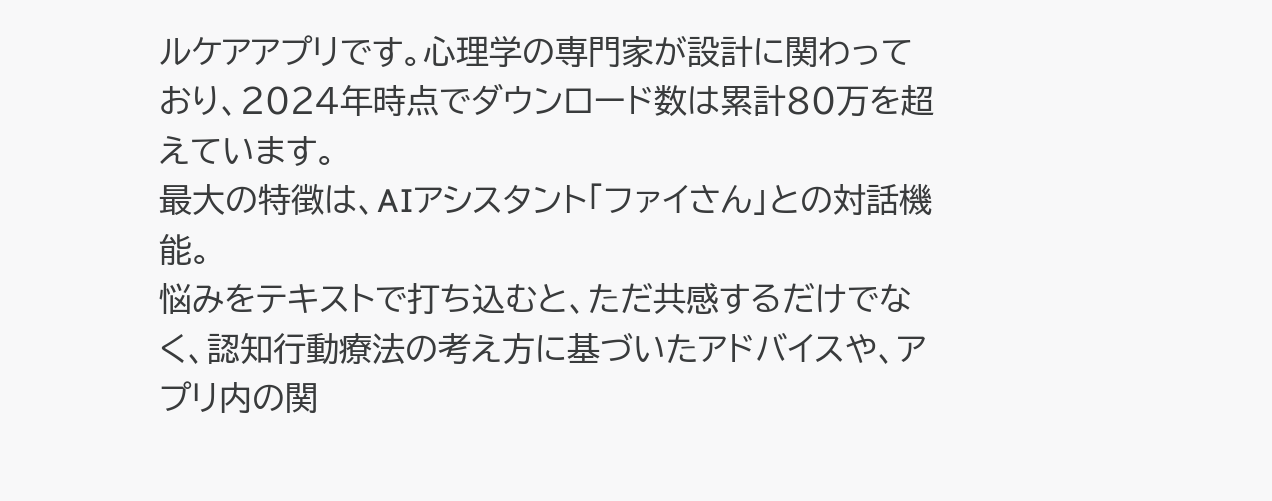ルケアアプリです。心理学の専門家が設計に関わっており、2024年時点でダウンロード数は累計80万を超えています。
最大の特徴は、AIアシスタント「ファイさん」との対話機能。
悩みをテキストで打ち込むと、ただ共感するだけでなく、認知行動療法の考え方に基づいたアドバイスや、アプリ内の関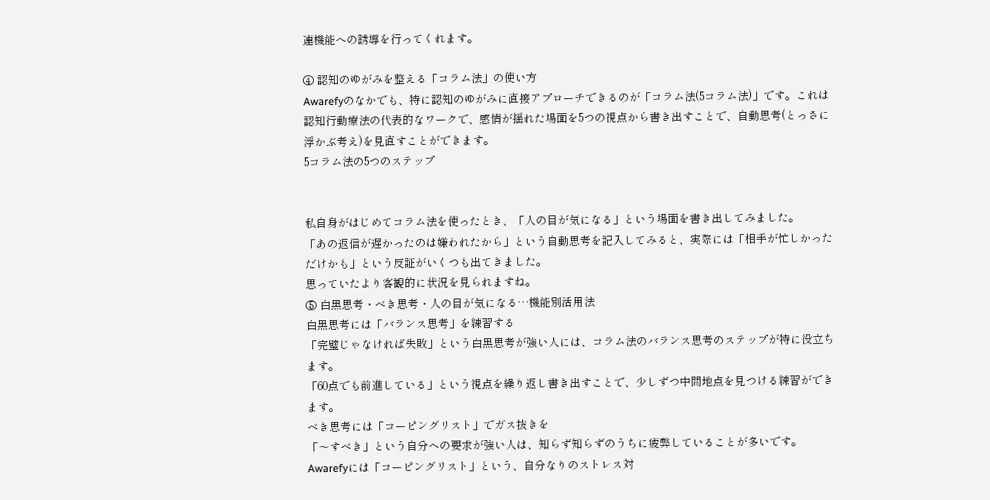連機能への誘導を行ってくれます。

④ 認知のゆがみを整える「コラム法」の使い方
Awarefyのなかでも、特に認知のゆがみに直接アプローチできるのが「コラム法(5コラム法)」です。これは認知行動療法の代表的なワークで、感情が揺れた場面を5つの視点から書き出すことで、自動思考(とっさに浮かぶ考え)を見直すことができます。
5コラム法の5つのステップ


私自身がはじめてコラム法を使ったとき、「人の目が気になる」という場面を書き出してみました。
「あの返信が遅かったのは嫌われたから」という自動思考を記入してみると、実際には「相手が忙しかっただけかも」という反証がいくつも出てきました。
思っていたより客観的に状況を見られますね。
⑤ 白黒思考・べき思考・人の目が気になる…機能別活用法
白黒思考には「バランス思考」を練習する
「完璧じゃなければ失敗」という白黒思考が強い人には、コラム法のバランス思考のステップが特に役立ちます。
「60点でも前進している」という視点を繰り返し書き出すことで、少しずつ中間地点を見つける練習ができます。
べき思考には「コーピングリスト」でガス抜きを
「〜すべき」という自分への要求が強い人は、知らず知らずのうちに疲弊していることが多いです。
Awarefyには「コーピングリスト」という、自分なりのストレス対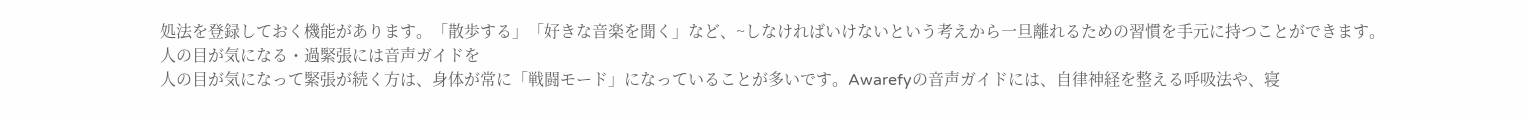処法を登録しておく機能があります。「散歩する」「好きな音楽を聞く」など、~しなければいけないという考えから一旦離れるための習慣を手元に持つことができます。
人の目が気になる・過緊張には音声ガイドを
人の目が気になって緊張が続く方は、身体が常に「戦闘モード」になっていることが多いです。Awarefyの音声ガイドには、自律神経を整える呼吸法や、寝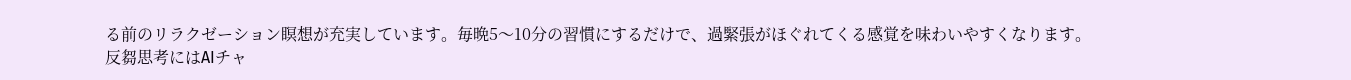る前のリラクゼーション瞑想が充実しています。毎晩5〜10分の習慣にするだけで、過緊張がほぐれてくる感覚を味わいやすくなります。
反芻思考にはAIチャ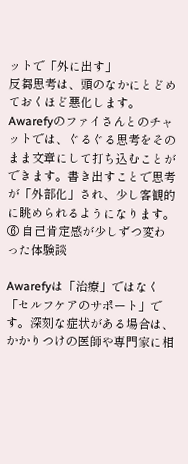ットで「外に出す」
反芻思考は、頭のなかにとどめておくほど悪化します。Awarefyのファイさんとのチャットでは、ぐるぐる思考をそのまま文章にして打ち込むことができます。書き出すことで思考が「外部化」され、少し客観的に眺められるようになります。
⑥ 自己肯定感が少しずつ変わった体験談

Awarefyは「治療」ではなく「セルフケアのサポート」です。深刻な症状がある場合は、かかりつけの医師や専門家に相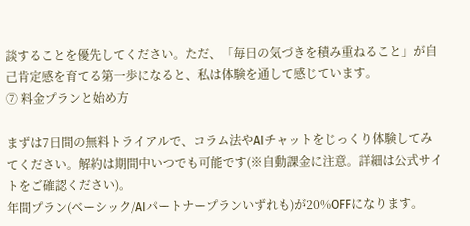談することを優先してください。ただ、「毎日の気づきを積み重ねること」が自己肯定感を育てる第一歩になると、私は体験を通して感じています。
⑦ 料金プランと始め方

まずは7日間の無料トライアルで、コラム法やAIチャットをじっくり体験してみてください。解約は期間中いつでも可能です(※自動課金に注意。詳細は公式サイトをご確認ください)。
年間プラン(ベーシック/AIパートナープランいずれも)が20%OFFになります。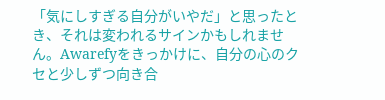「気にしすぎる自分がいやだ」と思ったとき、それは変われるサインかもしれません。Awarefyをきっかけに、自分の心のクセと少しずつ向き合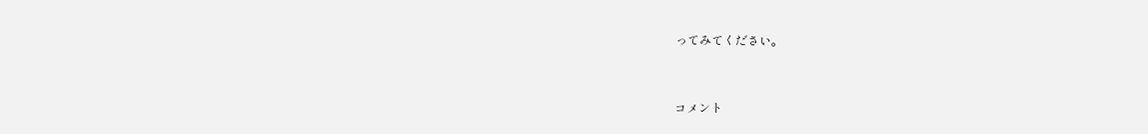ってみてください。


コメント